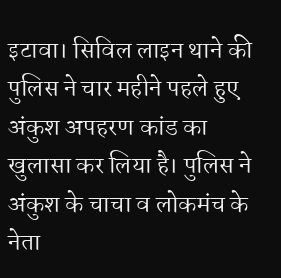इटावा। सिविल लाइन थाने की पुलिस ने चार महीने पहले हुए अंकुश अपहरण कांड का खुलासा कर लिया है। पुलिस ने अंकुश के चाचा व लोकमंच के नेता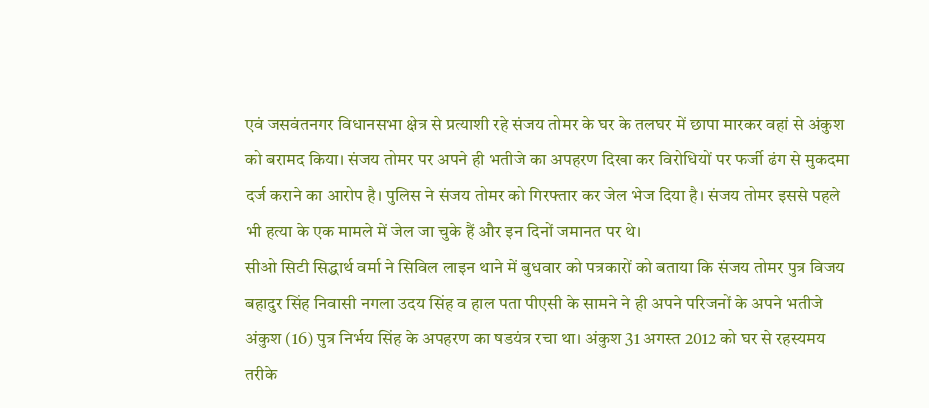एवं जसवंतनगर विधानसभा क्षेत्र से प्रत्याशी रहे संजय तोमर के घर के तलघर में छापा मारकर वहां से अंकुश को बरामद किया। संजय तोमर पर अपने ही भतीजे का अपहरण दिखा कर विरोधियों पर फर्जी ढंग से मुकदमा दर्ज कराने का आरोप है। पुलिस ने संजय तोमर को गिरफ्तार कर जेल भेज दिया है। संजय तोमर इससे पहले भी हत्या के एक मामले में जेल जा चुके हैं और इन दिनों जमानत पर थे।
सीओ सिटी सिद्धार्थ वर्मा ने सिविल लाइन थाने में बुधवार को पत्रकारों को बताया कि संजय तोमर पुत्र विजय बहादुर सिंह निवासी नगला उदय सिंह व हाल पता पीएसी के सामने ने ही अपने परिजनों के अपने भतीजे अंकुश (16) पुत्र निर्भय सिंह के अपहरण का षडयंत्र रचा था। अंकुश 31 अगस्त 2012 को घर से रहस्यमय तरीके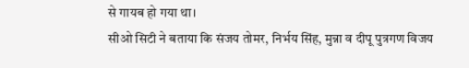से गायब हो गया था।
सीओ सिटी ने बताया कि संजय तोमर, निर्भय सिंह, मुन्ना व दीपू पुत्रगण विजय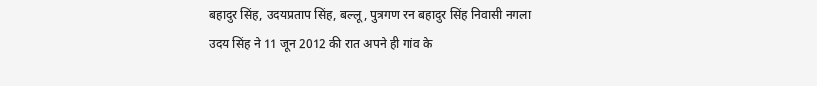बहादुर सिंह, उदयप्रताप सिंह, बल्लू, पुत्रगण रन बहादुर सिंह निवासी नगला उदय सिंह ने 11 जून 2012 की रात अपने ही गांव के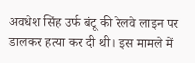अवधेश सिंह उर्फ बंटू की रेलवे लाइन पर डालकर हत्या कर दी थी। इस मामले में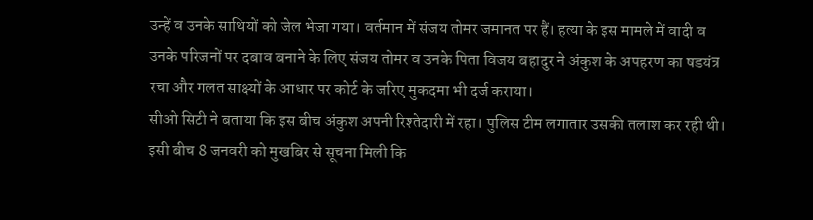उन्हें व उनके साथियों को जेल भेजा गया। वर्तमान में संजय तोमर जमानत पर हैं। हत्या के इस मामले में वादी व उनके परिजनों पर दबाव बनाने के लिए संजय तोमर व उनके पिता विजय बहादुर ने अंकुश के अपहरण का षडयंत्र रचा और गलत साक्ष्यों के आधार पर कोर्ट के जरिए मुकदमा भी दर्ज कराया।
सीओ सिटी ने बताया कि इस बीच अंकुश अपनी रिश्तेदारी में रहा। पुलिस टीम लगातार उसकी तलाश कर रही थी। इसी बीच 8 जनवरी को मुखबिर से सूचना मिली कि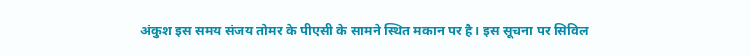अंकुश इस समय संजय तोमर के पीएसी के सामने स्थित मकान पर है। इस सूचना पर सिविल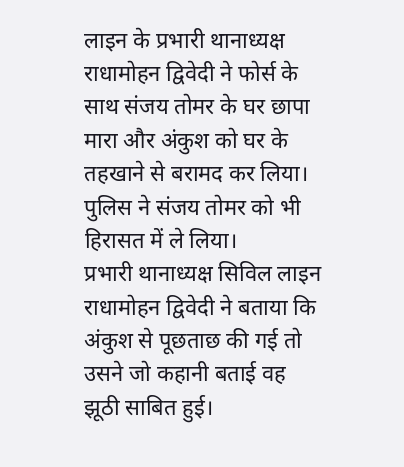लाइन के प्रभारी थानाध्यक्ष राधामोहन द्विवेदी ने फोर्स के साथ संजय तोमर के घर छापा मारा और अंकुश को घर के तहखाने से बरामद कर लिया। पुलिस ने संजय तोमर को भी हिरासत में ले लिया।
प्रभारी थानाध्यक्ष सिविल लाइन राधामोहन द्विवेदी ने बताया कि अंकुश से पूछताछ की गई तो उसने जो कहानी बताई वह झूठी साबित हुई।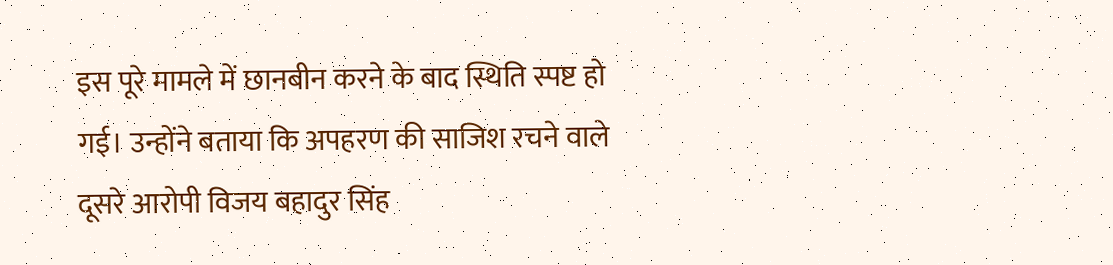इस पूरे मामले में छानबीन करने के बाद स्थिति स्पष्ट हो गई। उन्होंने बताया कि अपहरण की साजिश रचने वाले दूसरे आरोपी विजय बहादुर सिंह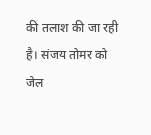की तलाश की जा रही है। संजय तोमर को जेल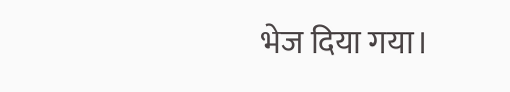भेज दिया गया।